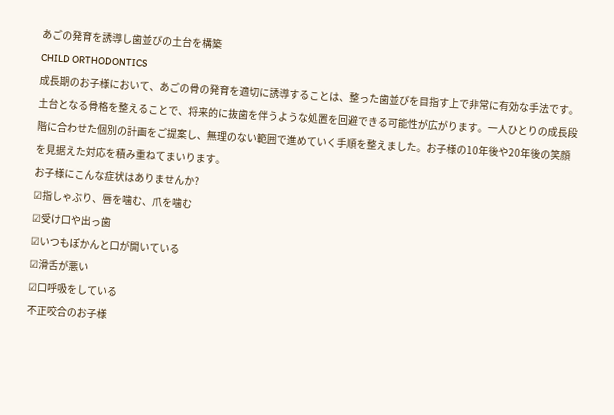あごの発育を誘導し歯並びの土台を構築
CHILD ORTHODONTICS
成長期のお子様において、あごの骨の発育を適切に誘導することは、整った歯並びを目指す上で非常に有効な手法です。土台となる骨格を整えることで、将来的に抜歯を伴うような処置を回避できる可能性が広がります。一人ひとりの成長段階に合わせた個別の計画をご提案し、無理のない範囲で進めていく手順を整えました。お子様の10年後や20年後の笑顔を見据えた対応を積み重ねてまいります。
お子様にこんな症状はありませんか?
☑指しゃぶり、唇を噛む、爪を噛む
☑受け口や出っ歯
☑いつもぽかんと口が開いている
☑滑舌が悪い
☑口呼吸をしている
不正咬合のお子様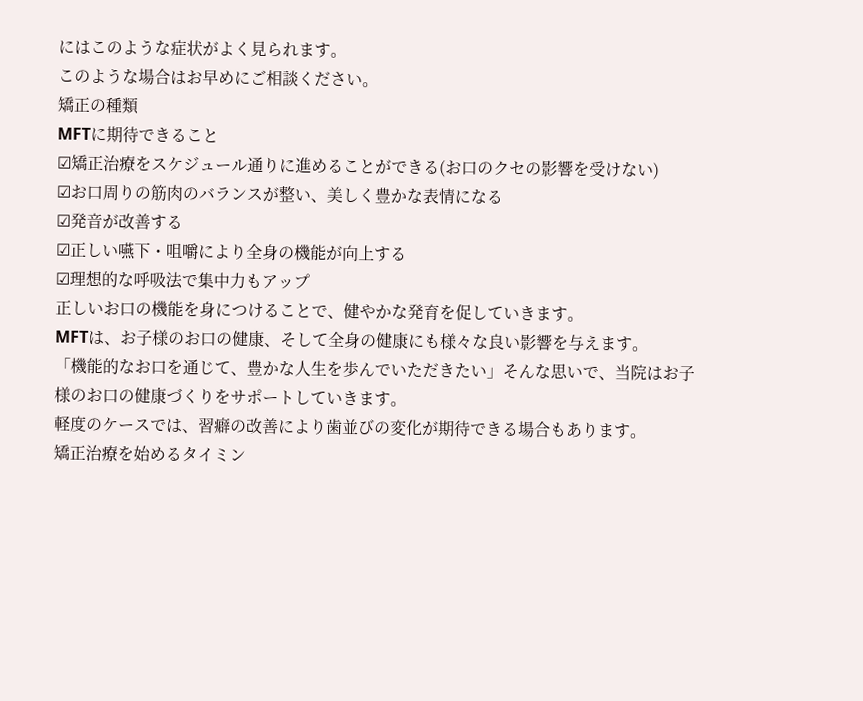にはこのような症状がよく見られます。
このような場合はお早めにご相談ください。
矯正の種類
MFTに期待できること
☑矯正治療をスケジュール通りに進めることができる(お口のクセの影響を受けない)
☑お口周りの筋肉のバランスが整い、美しく豊かな表情になる
☑発音が改善する
☑正しい嚥下・咀嚼により全身の機能が向上する
☑理想的な呼吸法で集中力もアップ
正しいお口の機能を身につけることで、健やかな発育を促していきます。
MFTは、お子様のお口の健康、そして全身の健康にも様々な良い影響を与えます。
「機能的なお口を通じて、豊かな人生を歩んでいただきたい」そんな思いで、当院はお子様のお口の健康づくりをサポートしていきます。
軽度のケースでは、習癖の改善により歯並びの変化が期待できる場合もあります。
矯正治療を始めるタイミン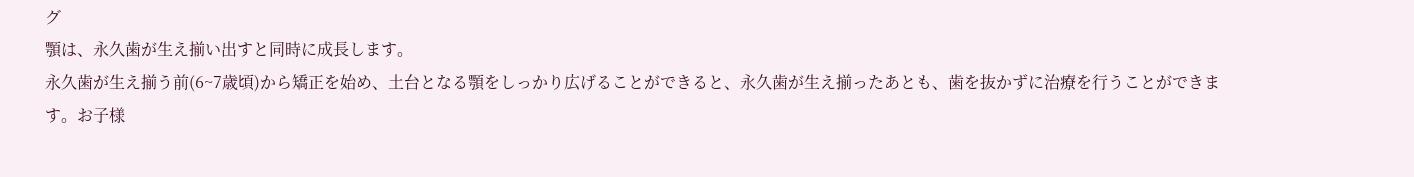グ
顎は、永久歯が生え揃い出すと同時に成長します。
永久歯が生え揃う前(6~7歳頃)から矯正を始め、土台となる顎をしっかり広げることができると、永久歯が生え揃ったあとも、歯を抜かずに治療を行うことができます。お子様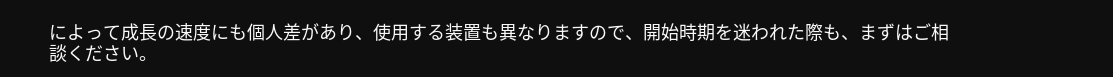によって成長の速度にも個人差があり、使用する装置も異なりますので、開始時期を迷われた際も、まずはご相談ください。